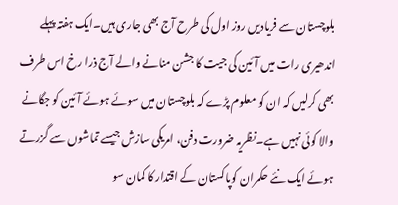بلوچستان سے فریادیں روز اول کی طرح آج بھی جاری ہیں۔ایک ہفتہ پہلے اندھیری رات میں آئین کی جیت کا جشن منانے والے آج ذرا رخ اس طرف بھی کرلیں کہ ان کو معلوم پڑے کہ بلوچستان میں سوئے ہوئے آئین کو جگانے والا کوئی نہیں ہے۔نظریہ ضرورت دفن، امریکی سازش جیسے تماشوں سے گزرتے ہوئے ایک نئے حکمران کوپاکستان کے اقتدار کا کمان سو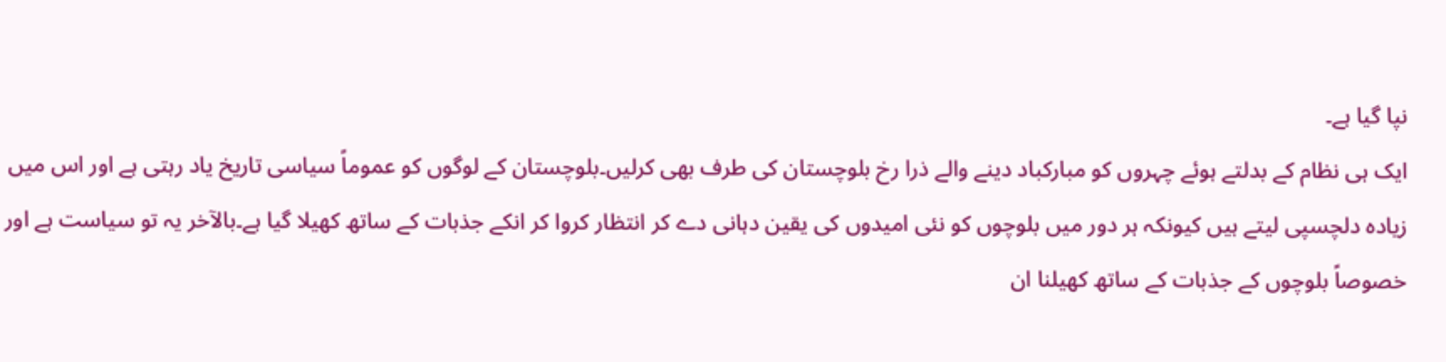نپا گیا ہے۔
ایک ہی نظام کے بدلتے ہوئے چہروں کو مبارکباد دینے والے ذرا رخ بلوچستان کی طرف بھی کرلیں۔بلوچستان کے لوگوں کو عموماً سیاسی تاریخ یاد رہتی ہے اور اس میں زیادہ دلچسپی لیتے ہیں کیونکہ ہر دور میں بلوچوں کو نئی امیدوں کی یقین دہانی دے کر انتظار کروا کر انکے جذبات کے ساتھ کھیلا گیا ہے۔بالآخر یہ تو سیاست ہے اور خصوصاً بلوچوں کے جذبات کے ساتھ کھیلنا ان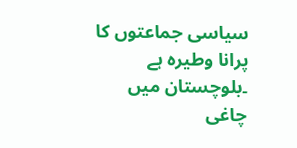سیاسی جماعتوں کا پرانا وطیرہ ہے ۔بلوچستان میں چاغی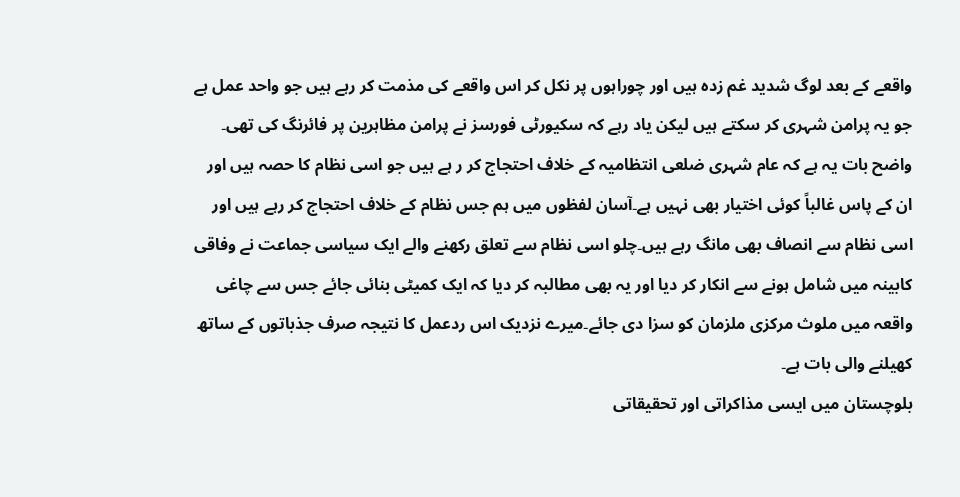واقعے کے بعد لوگ شدید غم زدہ ہیں اور چوراہوں پر نکل کر اس واقعے کی مذمت کر رہے ہیں جو واحد عمل ہے جو یہ پرامن شہری کر سکتے ہیں لیکن یاد رہے کہ سکیورٹی فورسز نے پرامن مظاہرین پر فائرنگ کی تھی۔
واضح بات یہ ہے کہ عام شہری ضلعی انتظامیہ کے خلاف احتجاج کر ر ہے ہیں جو اسی نظام کا حصہ ہیں اور ان کے پاس غالباً کوئی اختیار بھی نہیں ہے۔آسان لفظوں میں ہم جس نظام کے خلاف احتجاج کر رہے ہیں اور اسی نظام سے انصاف بھی مانگ رہے ہیں۔چلو اسی نظام سے تعلق رکھنے والے ایک سیاسی جماعت نے وفاقی کابینہ میں شامل ہونے سے انکار کر دیا اور یہ بھی مطالبہ کر دیا کہ ایک کمیٹی بنائی جائے جس سے چاغی واقعہ میں ملوث مرکزی ملزمان کو سزا دی جائے۔میرے نزدیک اس ردعمل کا نتیجہ صرف جذباتوں کے ساتھ کھیلنے والی بات ہے۔
بلوچستان میں ایسی مذاکراتی اور تحقیقاتی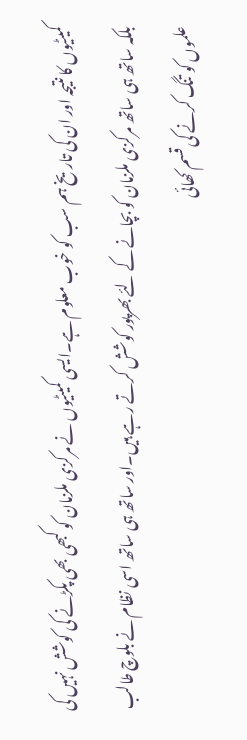کمیٹیوں کا نتیجہ اور ان کی تاریخ ہم سب کو خوب معلوم ہے۔ایسی کمیٹیوں نے مرکزی ملزمان کو کبھی بھی پکڑنے کی کوشش نہیں کی بلکہ ساتھ ہی ساتھ مرکزی ملزمان کو بچانے کے لئے بھرپور کوشش کرتے رہے ہیں۔اور ساتھ ہی ساتھ اسی نظام نے بلوچ طالب علموں کو تنگ کرنے کی قسم کھائی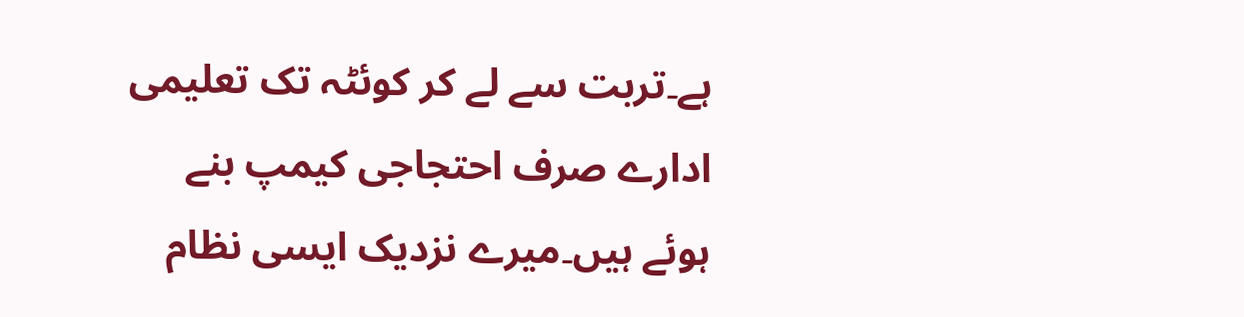ہے۔تربت سے لے کر کوئٹہ تک تعلیمی ادارے صرف احتجاجی کیمپ بنے ہوئے ہیں۔میرے نزدیک ایسی نظام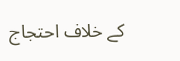کے خلاف احتجاج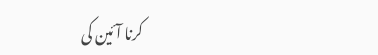کرنا آئین کی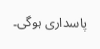پاسداری ہوگی۔